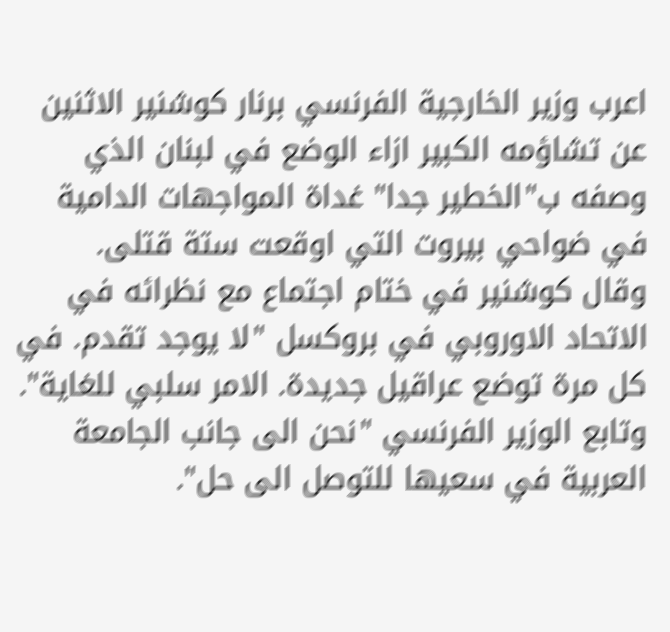اعرب وزير الخارجية الفرنسي برنار كوشنير الاثنين عن تشاؤمه الكبير ازاء الوضع في لبنان الذي وصفه ب"الخطير جدا" غداة المواجهات الدامية في ضواحي بيروت التي اوقعت ستة قتلى.
وقال كوشنير في ختام اجتماع مع نظرائه في الاتحاد الاوروبي في بروكسل "لا يوجد تقدم. في كل مرة توضع عراقيل جديدة. الامر سلبي للغاية".
وتابع الوزير الفرنسي "نحن الى جانب الجامعة العربية في سعيها للتوصل الى حل".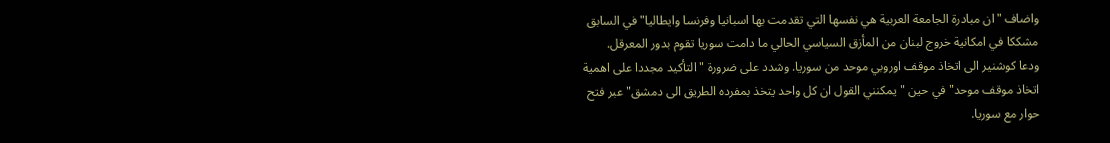واضاف "ان مبادرة الجامعة العربية هي نفسها التي تقدمت بها اسبانيا وفرنسا وايطاليا" في السابق مشككا في امكانية خروج لبنان من المأزق السياسي الحالي ما دامت سوريا تقوم بدور المعرقل.
ودعا كوشنير الى اتخاذ موقف اوروبي موحد من سوريا. وشدد على ضرورة "التأكيد مجددا على اهمية اتخاذ موقف موحد" في حين "يمكنني القول ان كل واحد يتخذ بمفرده الطريق الى دمشق" عبر فتح حوار مع سوريا.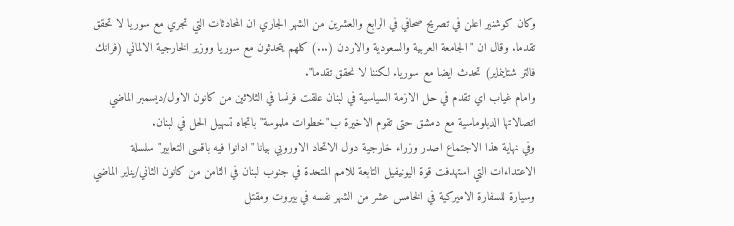وكان كوشنير اعلن في تصريح صحافي في الرابع والعشرين من الشهر الجاري ان المحادثات التي تجري مع سوريا لا تحقق تقدما. وقال ان "الجامعة العربية والسعودية والاردن (...) كلهم يتحدثون مع سوريا ووزير الخارجية الالماني (فرانك فالتر شتاينماير) تحدث ايضا مع سوريا. لكننا لا نحقق تقدما".
وامام غياب اي تقدم في حل الازمة السياسية في لبنان علقت فرنسا في الثلاثين من كانون الاول/ديسمبر الماضي اتصالاتها الدبلوماسية مع دمشق حتى تقوم الاخيرة ب"خطوات ملموسة" باتجاه تسهيل الحل في لبنان.
وفي نهاية هذا الاجتماع اصدر وزراء خارجية دول الاتحاد الاوروبي بيانا "ادانوا فيه باقسى التعابير" سلسلة الاعتداءات التي استهدفت قوة اليونيفيل التابعة للامم المتحدة في جنوب لبنان في الثامن من كانون الثاني/يناير الماضي وسيارة للسفارة الاميركية في الخامس عشر من الشهر نفسه في بيروت ومقتل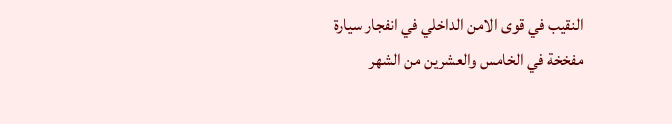النقيب في قوى الامن الداخلي في انفجار سيارة مفخخة في الخامس والعشرين من الشهر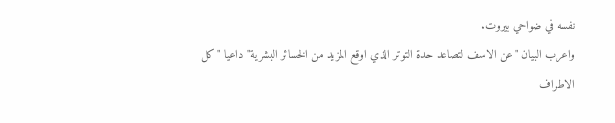نفسه في ضواحي بيروت.
واعرب البيان "عن الاسف لتصاعد حدة التوتر الذي اوقع المزيد من الخسائر البشرية" داعيا "كل الاطراف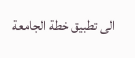الى تطبيق خطة الجامعة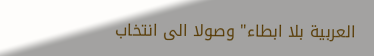العربية بلا ابطاء" وصولا الى انتخاب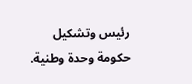رئيس وتشكيل حكومة وحدة وطنية.